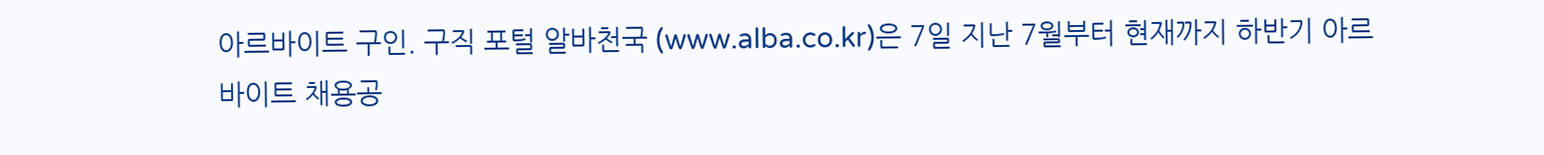아르바이트 구인. 구직 포털 알바천국 (www.alba.co.kr)은 7일 지난 7월부터 현재까지 하반기 아르바이트 채용공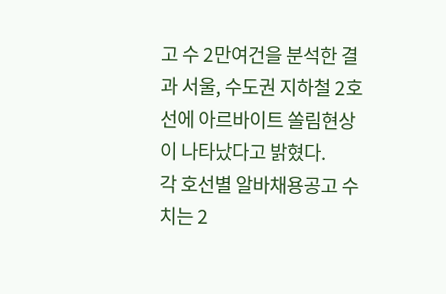고 수 2만여건을 분석한 결과 서울, 수도권 지하철 2호선에 아르바이트 쏠림현상이 나타났다고 밝혔다.
각 호선별 알바채용공고 수치는 2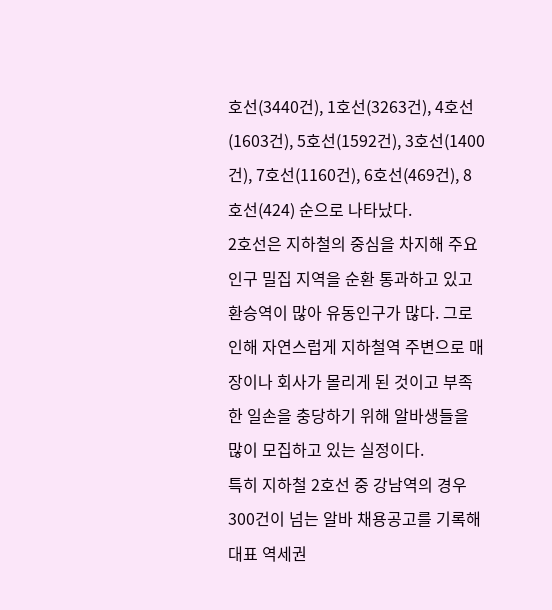호선(3440건), 1호선(3263건), 4호선(1603건), 5호선(1592건), 3호선(1400건), 7호선(1160건), 6호선(469건), 8호선(424) 순으로 나타났다.
2호선은 지하철의 중심을 차지해 주요 인구 밀집 지역을 순환 통과하고 있고 환승역이 많아 유동인구가 많다. 그로 인해 자연스럽게 지하철역 주변으로 매장이나 회사가 몰리게 된 것이고 부족한 일손을 충당하기 위해 알바생들을 많이 모집하고 있는 실정이다.
특히 지하철 2호선 중 강남역의 경우 300건이 넘는 알바 채용공고를 기록해 대표 역세권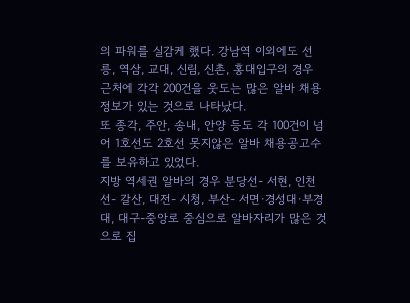의 파워를 실감케 했다. 강남역 이외에도 선릉, 역삼, 교대, 신림, 신촌, 홍대입구의 경우 근처에 각각 200건을 웃도는 많은 알바 채용정보가 있는 것으로 나타났다.
또 종각, 주안, 송내, 안양 등도 각 100건이 넘어 1호선도 2호선 못지않은 알바 채용공고수를 보유하고 있었다.
지방 역세권 알바의 경우 분당선- 서현, 인천선- 갈산, 대전- 시청, 부산- 서면∙경성대∙부경대, 대구-중앙로 중심으로 알바자리가 많은 것으로 집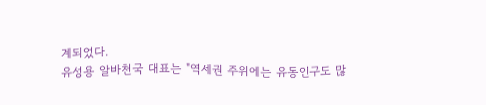계되었다.
유성용 알바천국 대표는 "역세권 주위에는 유동인구도 많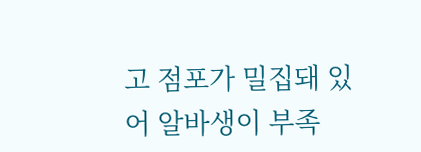고 점포가 밀집돼 있어 알바생이 부족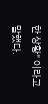한 상황" 이라고 말했다.